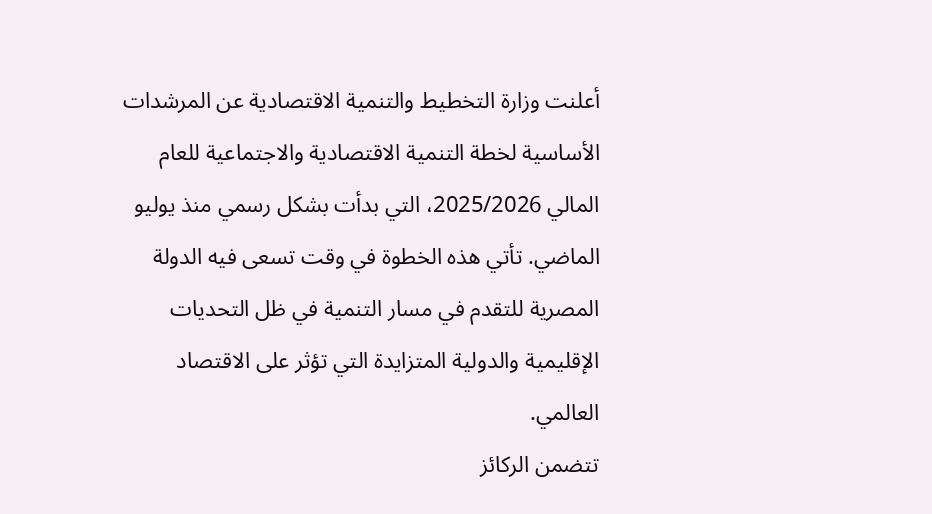أعلنت وزارة التخطيط والتنمية الاقتصادية عن المرشدات الأساسية لخطة التنمية الاقتصادية والاجتماعية للعام المالي 2025/2026، التي بدأت بشكل رسمي منذ يوليو الماضي. تأتي هذه الخطوة في وقت تسعى فيه الدولة المصرية للتقدم في مسار التنمية في ظل التحديات الإقليمية والدولية المتزايدة التي تؤثر على الاقتصاد العالمي.
تتضمن الركائز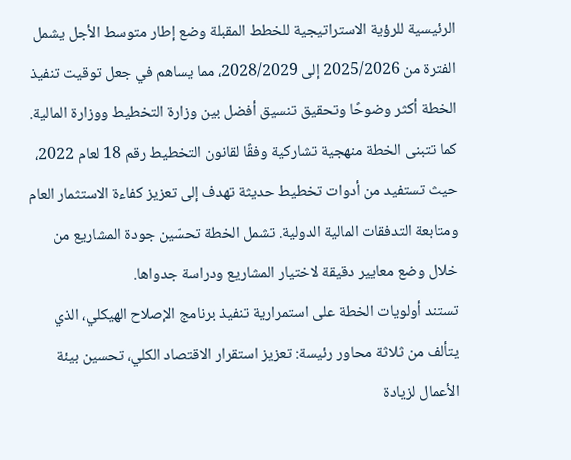الرئيسية للرؤية الاستراتيجية للخطط المقبلة وضع إطار متوسط الأجل يشمل الفترة من 2025/2026 إلى 2028/2029، مما يساهم في جعل توقيت تنفيذ الخطة أكثر وضوحًا وتحقيق تنسيق أفضل بين وزارة التخطيط ووزارة المالية.
كما تتبنى الخطة منهجية تشاركية وفقًا لقانون التخطيط رقم 18 لعام 2022، حيث تستفيد من أدوات تخطيط حديثة تهدف إلى تعزيز كفاءة الاستثمار العام ومتابعة التدفقات المالية الدولية. تشمل الخطة تحسّين جودة المشاريع من خلال وضع معايير دقيقة لاختيار المشاريع ودراسة جدواها.
تستند أولويات الخطة على استمرارية تنفيذ برنامج الإصلاح الهيكلي، الذي يتألف من ثلاثة محاور رئيسة: تعزيز استقرار الاقتصاد الكلي، تحسين بيئة الأعمال لزيادة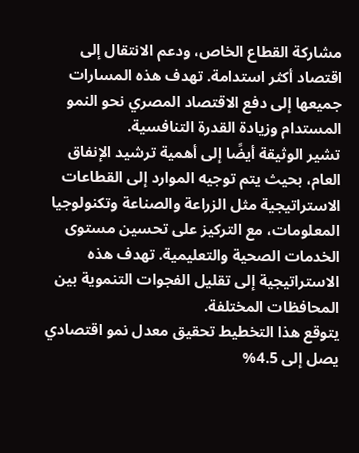مشاركة القطاع الخاص، ودعم الانتقال إلى اقتصاد أكثر استدامة. تهدف هذه المسارات جميعها إلى دفع الاقتصاد المصري نحو النمو المستدام وزيادة القدرة التنافسية.
تشير الوثيقة أيضًا إلى أهمية ترشيد الإنفاق العام، بحيث يتم توجيه الموارد إلى القطاعات الاستراتيجية مثل الزراعة والصناعة وتكنولوجيا المعلومات، مع التركيز على تحسين مستوى الخدمات الصحية والتعليمية. تهدف هذه الاستراتيجية إلى تقليل الفجوات التنموية بين المحافظات المختلفة.
يتوقع هذا التخطيط تحقيق معدل نمو اقتصادي يصل إلى 4.5%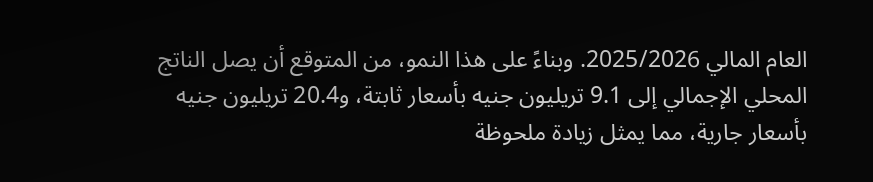العام المالي 2025/2026. وبناءً على هذا النمو، من المتوقع أن يصل الناتج المحلي الإجمالي إلى 9.1 تريليون جنيه بأسعار ثابتة، و20.4 تريليون جنيه بأسعار جارية، مما يمثل زيادة ملحوظة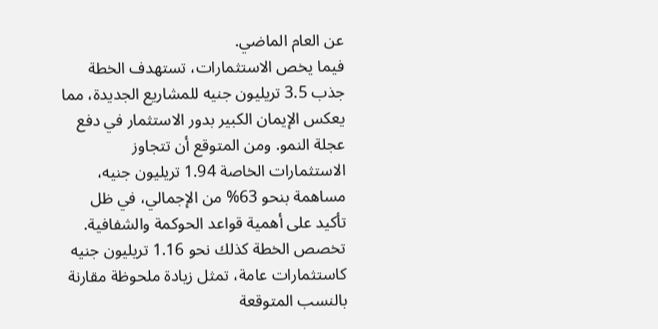عن العام الماضي.
فيما يخص الاستثمارات، تستهدف الخطة جذب 3.5 تريليون جنيه للمشاريع الجديدة، مما يعكس الإيمان الكبير بدور الاستثمار في دفع عجلة النمو. ومن المتوقع أن تتجاوز الاستثمارات الخاصة 1.94 تريليون جنيه، مساهمة بنحو 63% من الإجمالي، في ظل تأكيد على أهمية قواعد الحوكمة والشفافية.
تخصص الخطة كذلك نحو 1.16 تريليون جنيه كاستثمارات عامة، تمثل زيادة ملحوظة مقارنة بالنسب المتوقعة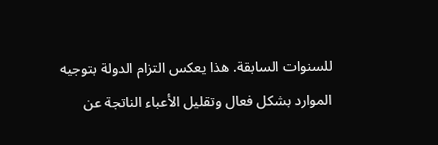للسنوات السابقة. هذا يعكس التزام الدولة بتوجيه الموارد بشكل فعال وتقليل الأعباء الناتجة عن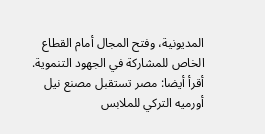المديونية، وفتح المجال أمام القطاع الخاص للمشاركة في الجهود التنموية.
أقرأ أيضا: مصر تستقبل مصنع نيل أورميه التركي للملابس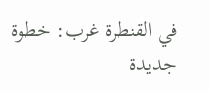في القنطرة غرب: خطوة جديدة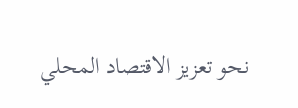نحو تعزيز الاقتصاد المحلي